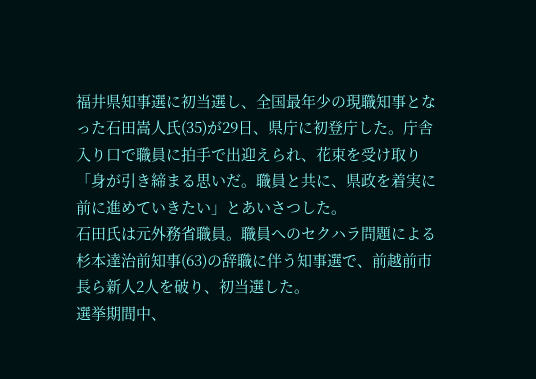福井県知事選に初当選し、全国最年少の現職知事となった石田嵩人氏(35)が29日、県庁に初登庁した。庁舎入り口で職員に拍手で出迎えられ、花束を受け取り「身が引き締まる思いだ。職員と共に、県政を着実に前に進めていきたい」とあいさつした。
石田氏は元外務省職員。職員へのセクハラ問題による杉本達治前知事(63)の辞職に伴う知事選で、前越前市長ら新人2人を破り、初当選した。
選挙期間中、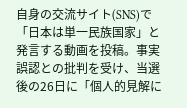自身の交流サイト(SNS)で「日本は単一民族国家」と発言する動画を投稿。事実誤認との批判を受け、当選後の26日に「個人的見解に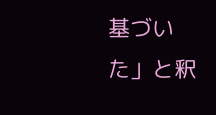基づいた」と釈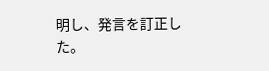明し、発言を訂正した。